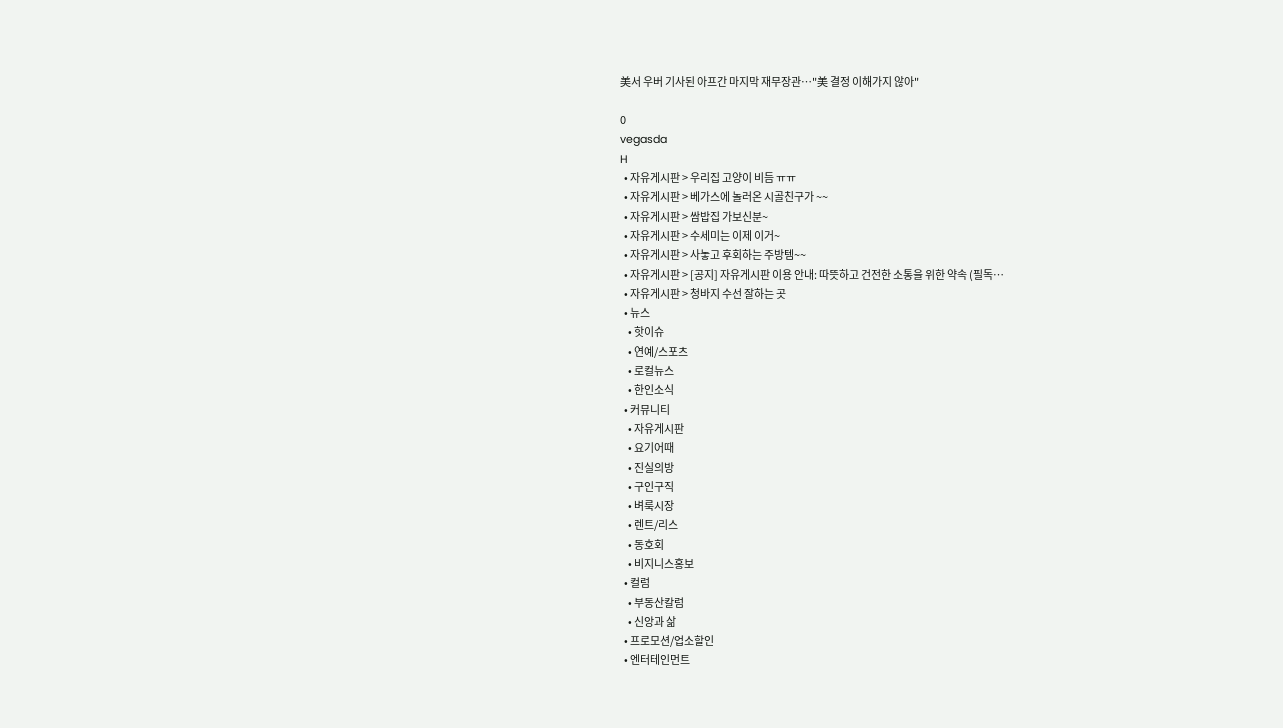美서 우버 기사된 아프간 마지막 재무장관…"美 결정 이해가지 않아"

0
vegasda
H
  • 자유게시판 > 우리집 고양이 비듬 ㅠㅠ
  • 자유게시판 > 베가스에 놀러온 시골친구가 ~~
  • 자유게시판 > 쌈밥집 가보신분~
  • 자유게시판 > 수세미는 이제 이거~
  • 자유게시판 > 사놓고 후회하는 주방템~~
  • 자유게시판 > [공지] 자유게시판 이용 안내: 따뜻하고 건전한 소통을 위한 약속 (필독…
  • 자유게시판 > 청바지 수선 잘하는 곳
  • 뉴스
    • 핫이슈
    • 연예/스포츠
    • 로컬뉴스
    • 한인소식
  • 커뮤니티
    • 자유게시판
    • 요기어때
    • 진실의방
    • 구인구직
    • 벼룩시장
    • 렌트/리스
    • 동호회
    • 비지니스홍보
  • 컬럼
    • 부동산칼럼
    • 신앙과 삶
  • 프로모션/업소할인
  • 엔터테인먼트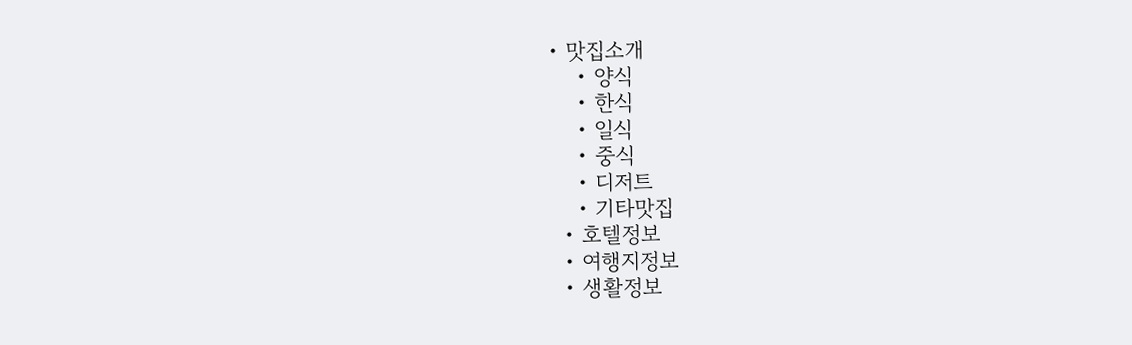• 맛집소개
    • 양식
    • 한식
    • 일식
    • 중식
    • 디저트
    • 기타맛집
  • 호텔정보
  • 여행지정보
  • 생활정보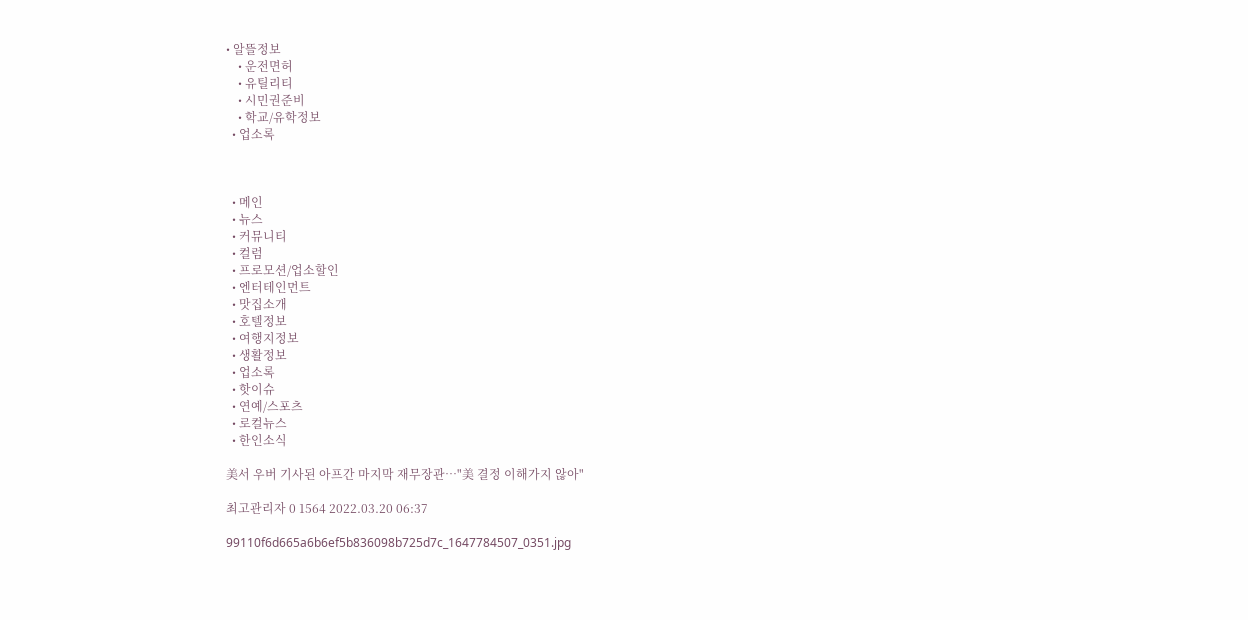• 알뜰정보
    • 운전면허
    • 유틸리티
    • 시민권준비
    • 학교/유학정보
  • 업소록



  • 메인
  • 뉴스
  • 커뮤니티
  • 컬럼
  • 프로모션/업소할인
  • 엔터테인먼트
  • 맛집소개
  • 호텔정보
  • 여행지정보
  • 생활정보
  • 업소록
  • 핫이슈
  • 연예/스포츠
  • 로컬뉴스
  • 한인소식

美서 우버 기사된 아프간 마지막 재무장관…"美 결정 이해가지 않아"

최고관리자 0 1564 2022.03.20 06:37

99110f6d665a6b6ef5b836098b725d7c_1647784507_0351.jpg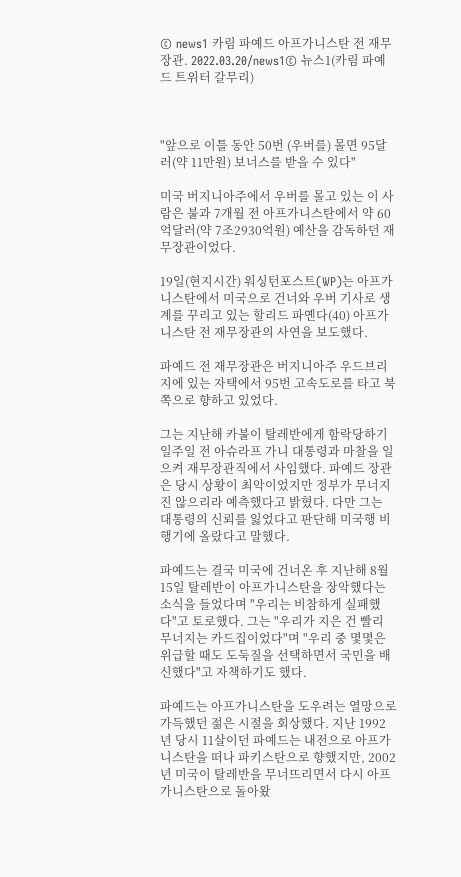© news1 카림 파예드 아프가니스탄 전 재무장관. 2022.03.20/news1© 뉴스1(카림 파예드 트위터 갈무리)



"앞으로 이틀 동안 50번 (우버를) 몰면 95달러(약 11만원) 보너스를 받을 수 있다"

미국 버지니아주에서 우버를 몰고 있는 이 사람은 불과 7개월 전 아프가니스탄에서 약 60억달러(약 7조2930억원) 예산을 감독하던 재무장관이었다.

19일(현지시간) 워싱턴포스트(WP)는 아프가니스탄에서 미국으로 건너와 우버 기사로 생계를 꾸리고 있는 할리드 파옌다(40) 아프가니스탄 전 재무장관의 사연을 보도했다.

파예드 전 재무장관은 버지니아주 우드브리지에 있는 자택에서 95번 고속도로를 타고 북쪽으로 향하고 있었다.

그는 지난해 카불이 탈레반에게 함락당하기 일주일 전 아슈라프 가니 대통령과 마찰을 일으켜 재무장관직에서 사임했다. 파예드 장관은 당시 상황이 최악이었지만 정부가 무너지진 않으리라 예측했다고 밝혔다. 다만 그는 대통령의 신뢰를 잃었다고 판단해 미국행 비행기에 올랐다고 말했다.

파예드는 결국 미국에 건너온 후 지난해 8월15일 탈레반이 아프가니스탄을 장악했다는 소식을 들었다며 "우리는 비참하게 실패했다"고 토로했다. 그는 "우리가 지은 건 빨리 무너지는 카드집이었다"며 "우리 중 몇몇은 위급할 때도 도둑질을 선택하면서 국민을 배신했다"고 자책하기도 했다.

파예드는 아프가니스탄을 도우려는 열망으로 가득했던 젊은 시절을 회상했다. 지난 1992년 당시 11살이던 파예드는 내전으로 아프가니스탄을 떠나 파키스탄으로 향했지만, 2002년 미국이 탈레반을 무너뜨리면서 다시 아프가니스탄으로 돌아왔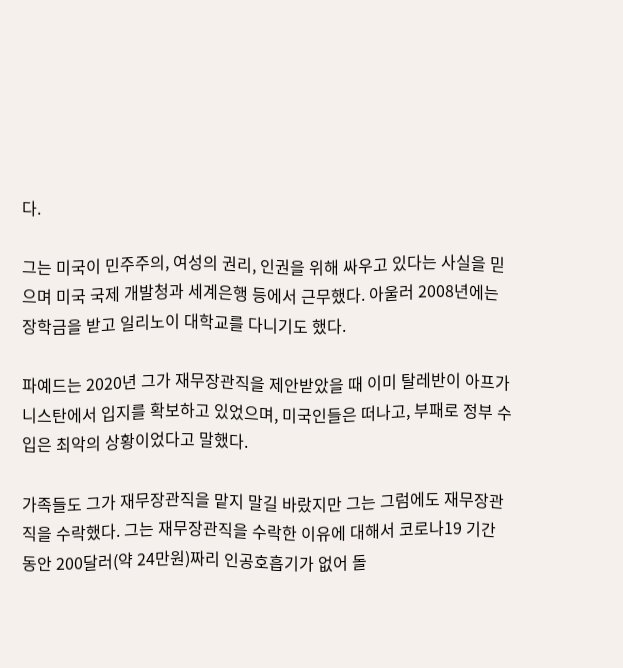다.

그는 미국이 민주주의, 여성의 권리, 인권을 위해 싸우고 있다는 사실을 믿으며 미국 국제 개발청과 세계은행 등에서 근무했다. 아울러 2008년에는 장학금을 받고 일리노이 대학교를 다니기도 했다.

파예드는 2020년 그가 재무장관직을 제안받았을 때 이미 탈레반이 아프가니스탄에서 입지를 확보하고 있었으며, 미국인들은 떠나고, 부패로 정부 수입은 최악의 상황이었다고 말했다.

가족들도 그가 재무장관직을 맡지 말길 바랐지만 그는 그럼에도 재무장관직을 수락했다. 그는 재무장관직을 수락한 이유에 대해서 코로나19 기간 동안 200달러(약 24만원)짜리 인공호흡기가 없어 돌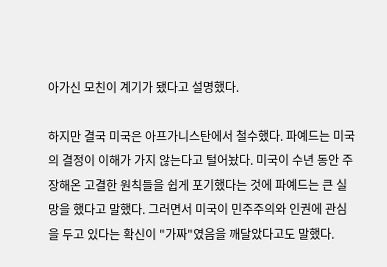아가신 모친이 계기가 됐다고 설명했다.

하지만 결국 미국은 아프가니스탄에서 철수했다. 파예드는 미국의 결정이 이해가 가지 않는다고 털어놨다. 미국이 수년 동안 주장해온 고결한 원칙들을 쉽게 포기했다는 것에 파예드는 큰 실망을 했다고 말했다. 그러면서 미국이 민주주의와 인권에 관심을 두고 있다는 확신이 "가짜"였음을 깨달았다고도 말했다.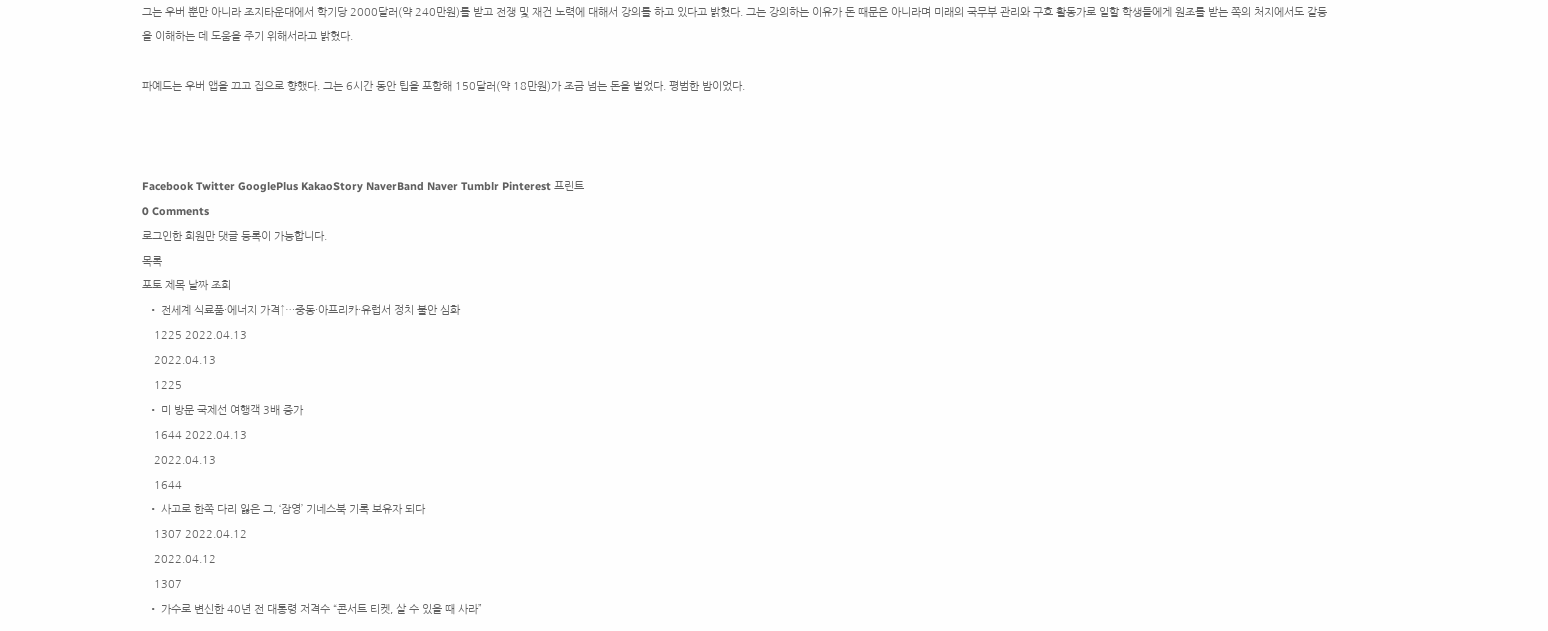그는 우버 뿐만 아니라 조지타운대에서 학기당 2000달러(약 240만원)를 받고 전쟁 및 재건 노력에 대해서 강의를 하고 있다고 밝혔다. 그는 강의하는 이유가 돈 때문은 아니라며 미래의 국무부 관리와 구호 활동가로 일할 학생들에게 원조를 받는 쪽의 처지에서도 갈등을 이해하는 데 도움을 주기 위해서라고 밝혔다.

파예드는 우버 앱을 끄고 집으로 향했다. 그는 6시간 동안 팁을 포함해 150달러(약 18만원)가 조금 넘는 돈을 벌었다. 평범한 밤이었다.



Facebook Twitter GooglePlus KakaoStory NaverBand Naver Tumblr Pinterest 프린트
0 Comments
로그인한 회원만 댓글 등록이 가능합니다.
목록
포토 제목 날짜 조회
  • 전세계 식료품·에너지 가격↑…중동·아프리카·유럽서 정치 불안 심화
    1225 2022.04.13
    2022.04.13
    1225
  • 미 방문 국제선 여행객 3배 증가
    1644 2022.04.13
    2022.04.13
    1644
  • 사고로 한쪽 다리 잃은 그, ‘잠영’ 기네스북 기록 보유자 되다
    1307 2022.04.12
    2022.04.12
    1307
  • 가수로 변신한 40년 전 대통령 저격수 “콘서트 티켓, 살 수 있을 때 사라”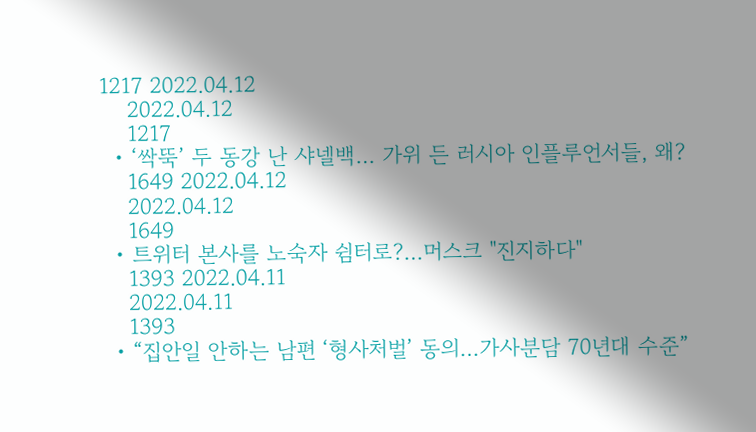1217 2022.04.12
    2022.04.12
    1217
  • ‘싹뚝’ 두 동강 난 샤넬백… 가위 든 러시아 인플루언서들, 왜?
    1649 2022.04.12
    2022.04.12
    1649
  • 트위터 본사를 노숙자 쉼터로?…머스크 "진지하다"
    1393 2022.04.11
    2022.04.11
    1393
  • “집안일 안하는 남편 ‘형사처벌’ 동의…가사분담 70년대 수준”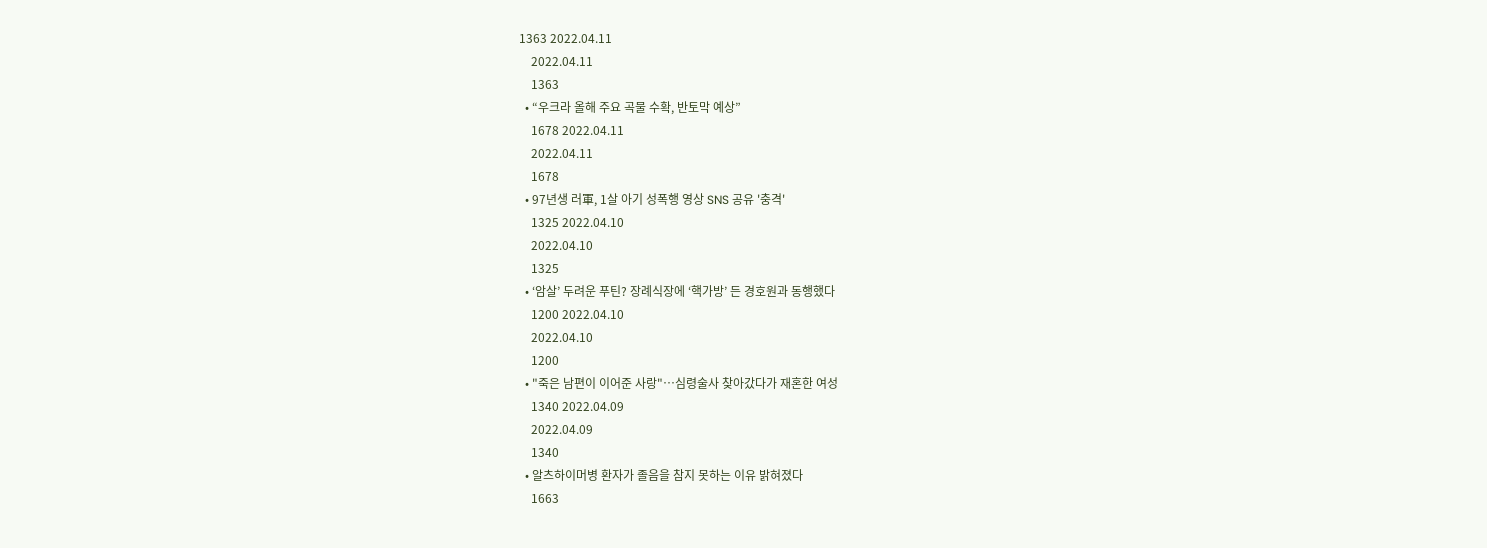1363 2022.04.11
    2022.04.11
    1363
  • “우크라 올해 주요 곡물 수확, 반토막 예상”
    1678 2022.04.11
    2022.04.11
    1678
  • 97년생 러軍, 1살 아기 성폭행 영상 SNS 공유 '충격'
    1325 2022.04.10
    2022.04.10
    1325
  • ‘암살’ 두려운 푸틴? 장례식장에 ‘핵가방’ 든 경호원과 동행했다
    1200 2022.04.10
    2022.04.10
    1200
  • "죽은 남편이 이어준 사랑"…심령술사 찾아갔다가 재혼한 여성
    1340 2022.04.09
    2022.04.09
    1340
  • 알츠하이머병 환자가 졸음을 참지 못하는 이유 밝혀졌다
    1663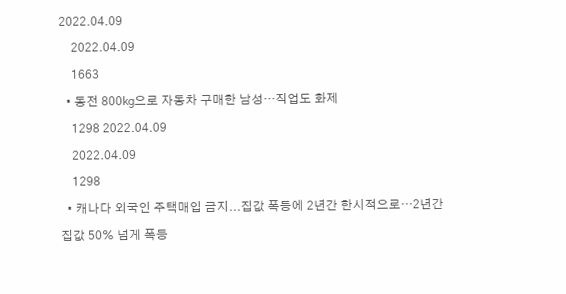2022.04.09
    2022.04.09
    1663
  • 동전 800㎏으로 자동차 구매한 남성…직업도 화제
    1298 2022.04.09
    2022.04.09
    1298
  • 캐나다 외국인 주택매입 금지...집값 폭등에 2년간 한시적으로…2년간 집값 50% 넘게 폭등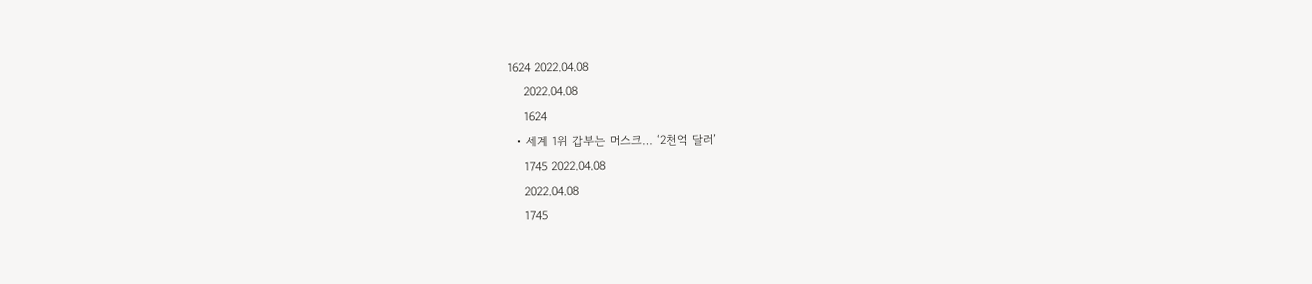1624 2022.04.08
    2022.04.08
    1624
  • 세계 1위 갑부는 머스크… ‘2천억 달러’
    1745 2022.04.08
    2022.04.08
    1745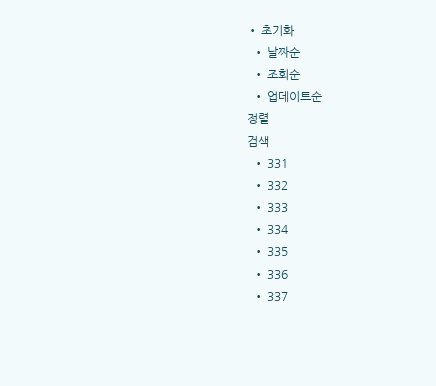• 초기화
  • 날짜순
  • 조회순
  • 업데이트순
정렬
검색
  • 331
  • 332
  • 333
  • 334
  • 335
  • 336
  • 337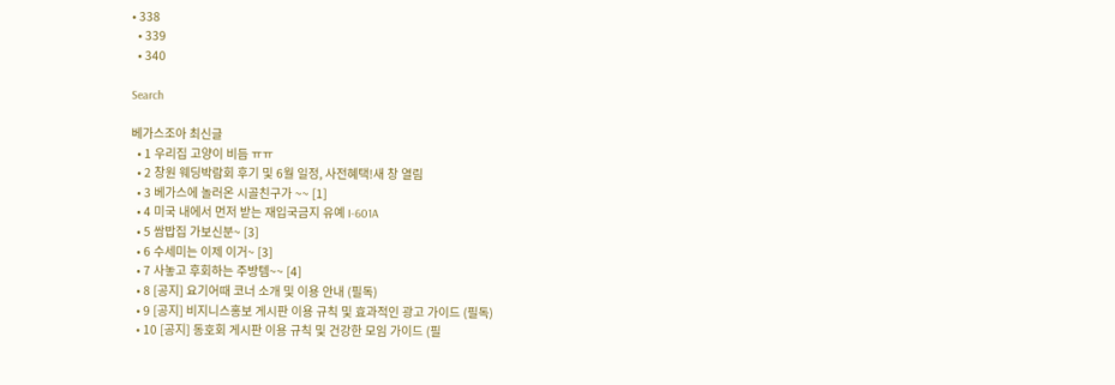• 338
  • 339
  • 340

Search

베가스조아 최신글
  • 1 우리집 고양이 비듬 ㅠㅠ
  • 2 창원 웨딩박람회 후기 및 6월 일정, 사전혜택!새 창 열림
  • 3 베가스에 놀러온 시골친구가 ~~ [1]
  • 4 미국 내에서 먼저 받는 재입국금지 유예 I-601A
  • 5 쌈밥집 가보신분~ [3]
  • 6 수세미는 이제 이거~ [3]
  • 7 사놓고 후회하는 주방템~~ [4]
  • 8 [공지] 요기어때 코너 소개 및 이용 안내 (필독)
  • 9 [공지] 비지니스홍보 게시판 이용 규칙 및 효과적인 광고 가이드 (필독)
  • 10 [공지] 동호회 게시판 이용 규칙 및 건강한 모임 가이드 (필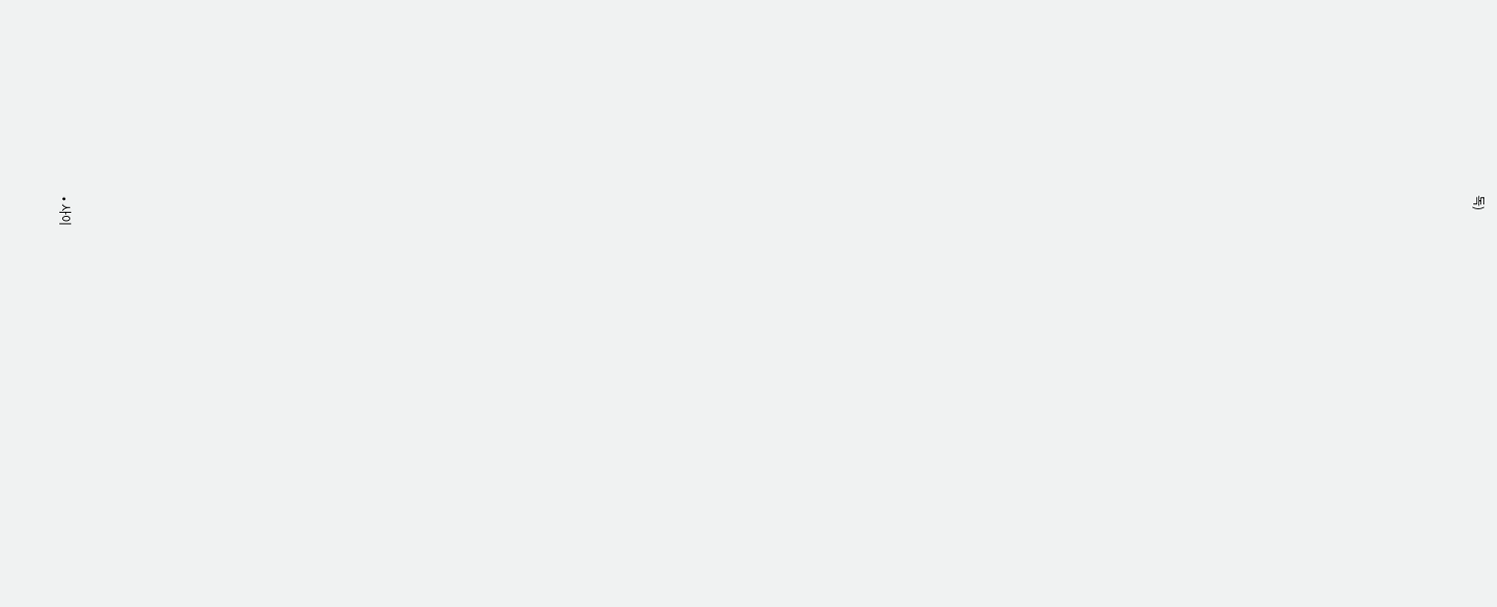독)



































































  • 사이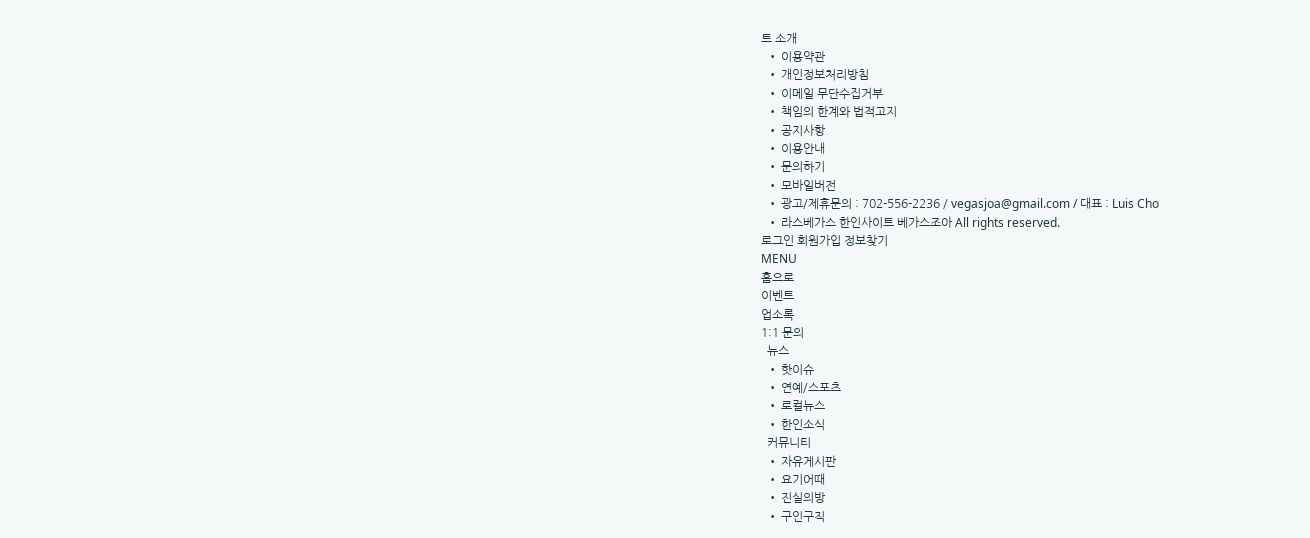트 소개
  • 이용약관
  • 개인정보처리방침
  • 이메일 무단수집거부
  • 책임의 한계와 법적고지
  • 공지사항
  • 이용안내
  • 문의하기
  • 모바일버전
  • 광고/제휴문의 : 702-556-2236 / vegasjoa@gmail.com / 대표 : Luis Cho
  • 라스베가스 한인사이트 베가스조아 All rights reserved.
로그인 회원가입 정보찾기
MENU
홈으로
이벤트
업소록
1:1 문의
  뉴스
  • 핫이슈
  • 연예/스포츠
  • 로컬뉴스
  • 한인소식
  커뮤니티
  • 자유게시판
  • 요기어때
  • 진실의방
  • 구인구직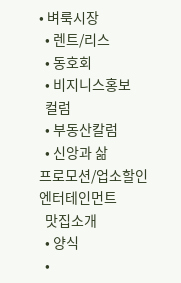• 벼룩시장
  • 렌트/리스
  • 동호회
  • 비지니스홍보
  컬럼
  • 부동산칼럼
  • 신앙과 삶
프로모션/업소할인
엔터테인먼트
  맛집소개
  • 양식
  •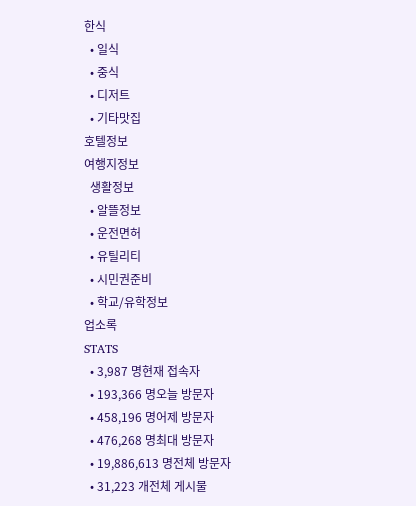한식
  • 일식
  • 중식
  • 디저트
  • 기타맛집
호텔정보
여행지정보
  생활정보
  • 알뜰정보
  • 운전면허
  • 유틸리티
  • 시민권준비
  • 학교/유학정보
업소록
STATS
  • 3,987 명현재 접속자
  • 193,366 명오늘 방문자
  • 458,196 명어제 방문자
  • 476,268 명최대 방문자
  • 19,886,613 명전체 방문자
  • 31,223 개전체 게시물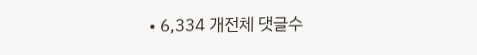• 6,334 개전체 댓글수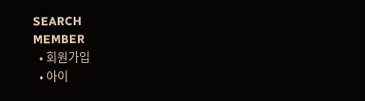SEARCH
MEMBER
  • 회원가입
  • 아이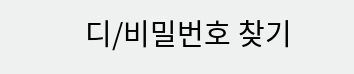디/비밀번호 찾기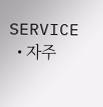SERVICE
  • 자주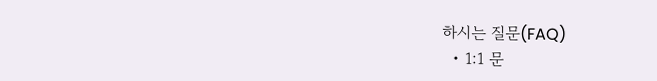하시는 질문(FAQ)
  • 1:1 문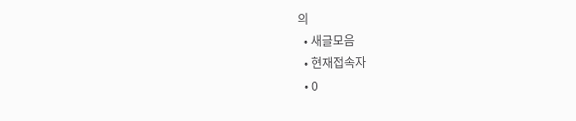의
  • 새글모음
  • 현재접속자
  • 0